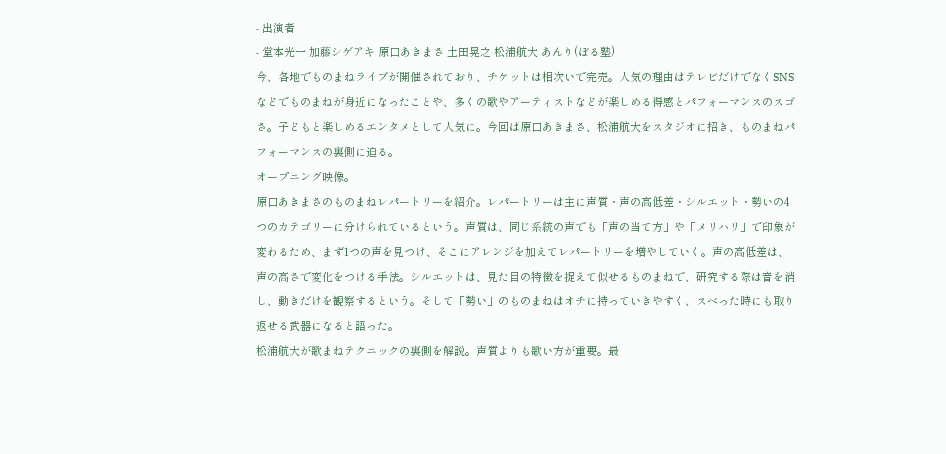- 出演者
- 堂本光一 加藤シゲアキ 原口あきまさ 土田晃之 松浦航大 あんり(ぼる塾)
今、各地でものまねライブが開催されており、チケットは相次いで完売。人気の理由はテレビだけでなくSNSなどでものまねが身近になったことや、多くの歌やアーティストなどが楽しめる得感とパフォーマンスのスゴさ。子どもと楽しめるエンタメとして人気に。今回は原口あきまさ、松浦航大をスタジオに招き、ものまねパフォーマンスの裏側に迫る。
オープニング映像。
原口あきまさのものまねレパートリーを紹介。レパートリーは主に声質・声の高低差・シルエット・勢いの4つのカテゴリーに分けられているという。声質は、同じ系統の声でも「声の当て方」や「メリハリ」で印象が変わるため、まず1つの声を見つけ、そこにアレンジを加えてレパートリーを増やしていく。声の高低差は、声の高さで変化をつける手法。シルエットは、見た目の特徴を捉えて似せるものまねで、研究する際は音を消し、動きだけを観察するという。そして「勢い」のものまねはオチに持っていきやすく、スベった時にも取り返せる武器になると語った。
松浦航大が歌まねテクニックの裏側を解説。声質よりも歌い方が重要。最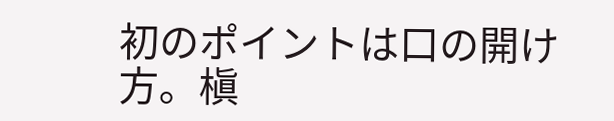初のポイントは口の開け方。槇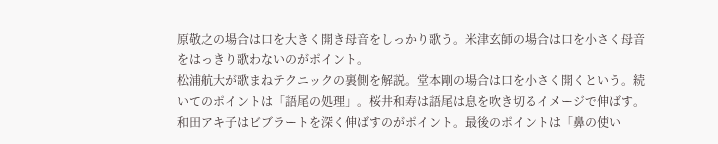原敬之の場合は口を大きく開き母音をしっかり歌う。米津玄師の場合は口を小さく母音をはっきり歌わないのがポイント。
松浦航大が歌まねテクニックの裏側を解説。堂本剛の場合は口を小さく開くという。続いてのポイントは「語尾の処理」。桜井和寿は語尾は息を吹き切るイメージで伸ばす。和田アキ子はビブラートを深く伸ばすのがポイント。最後のポイントは「鼻の使い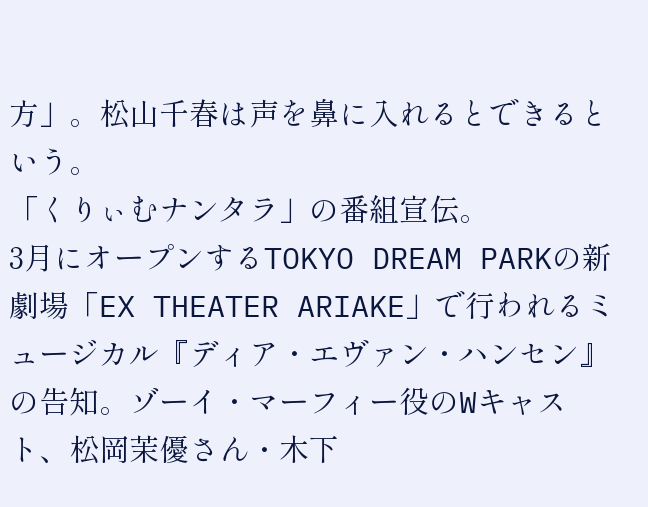方」。松山千春は声を鼻に入れるとできるという。
「くりぃむナンタラ」の番組宣伝。
3月にオープンするTOKYO DREAM PARKの新劇場「EX THEATER ARIAKE」で行われるミュージカル『ディア・エヴァン・ハンセン』の告知。ゾーイ・マーフィー役のWキャスト、松岡茉優さん・木下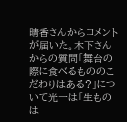晴香さんからコメントが届いた。木下さんからの質問「舞台の際に食べるもののこだわりはある?」について光一は「生ものは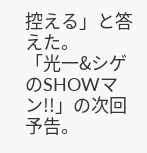控える」と答えた。
「光一&シゲのSHOWマン!!」の次回予告。